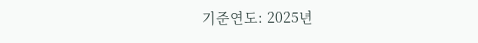기준연도: 2025년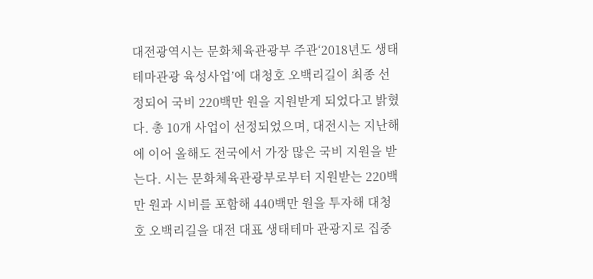대전광역시는 문화체육관광부 주관‘2018년도 생태테마관광 육성사업’에 대청호 오백리길이 최종 선정되어 국비 220백만 원을 지원받게 되었다고 밝혔다. 총 10개 사업이 선정되었으며, 대전시는 지난해에 이어 올해도 전국에서 가장 많은 국비 지원을 받는다. 시는 문화체육관광부로부터 지원받는 220백만 원과 시비를 포함해 440백만 원을 투자해 대청호 오백리길을 대전 대표 생태테마 관광지로 집중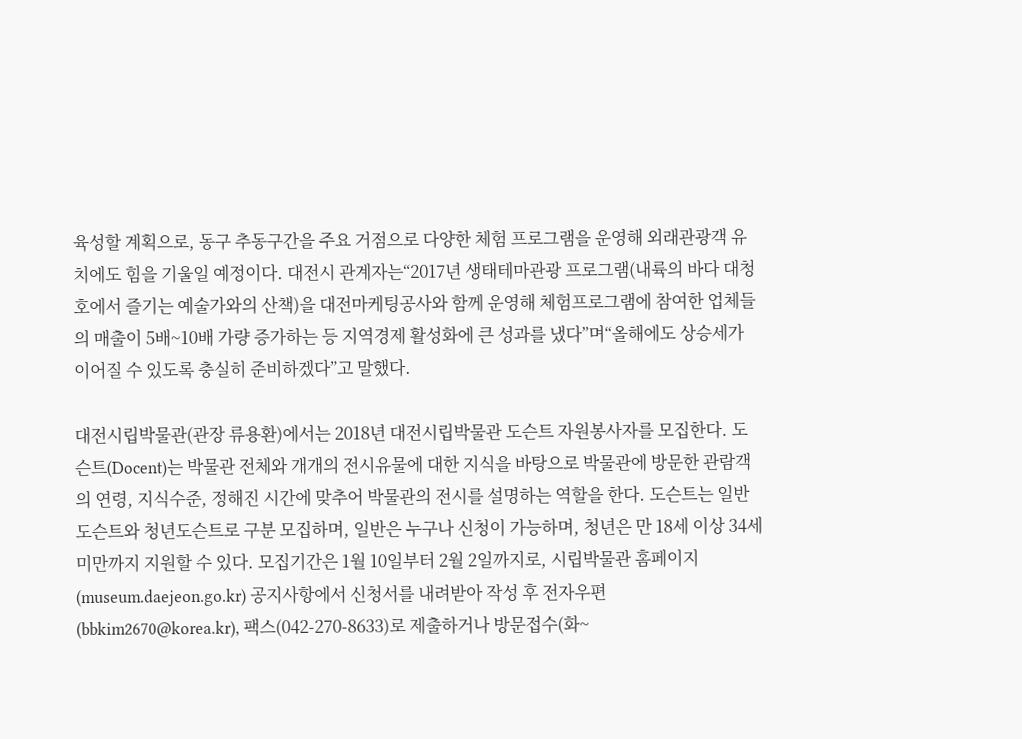육성할 계획으로, 동구 추동구간을 주요 거점으로 다양한 체험 프로그램을 운영해 외래관광객 유치에도 힘을 기울일 예정이다. 대전시 관계자는“2017년 생태테마관광 프로그램(내륙의 바다 대청호에서 즐기는 예술가와의 산책)을 대전마케팅공사와 함께 운영해 체험프로그램에 참여한 업체들의 매출이 5배~10배 가량 증가하는 등 지역경제 활성화에 큰 성과를 냈다”며“올해에도 상승세가 이어질 수 있도록 충실히 준비하겠다”고 말했다.

대전시립박물관(관장 류용환)에서는 2018년 대전시립박물관 도슨트 자원봉사자를 모집한다. 도슨트(Docent)는 박물관 전체와 개개의 전시유물에 대한 지식을 바탕으로 박물관에 방문한 관람객의 연령, 지식수준, 정해진 시간에 맞추어 박물관의 전시를 설명하는 역할을 한다. 도슨트는 일반도슨트와 청년도슨트로 구분 모집하며, 일반은 누구나 신청이 가능하며, 청년은 만 18세 이상 34세 미만까지 지원할 수 있다. 모집기간은 1월 10일부터 2월 2일까지로, 시립박물관 홈페이지(museum.daejeon.go.kr) 공지사항에서 신청서를 내려받아 작성 후 전자우편(bbkim2670@korea.kr), 팩스(042-270-8633)로 제출하거나 방문접수(화~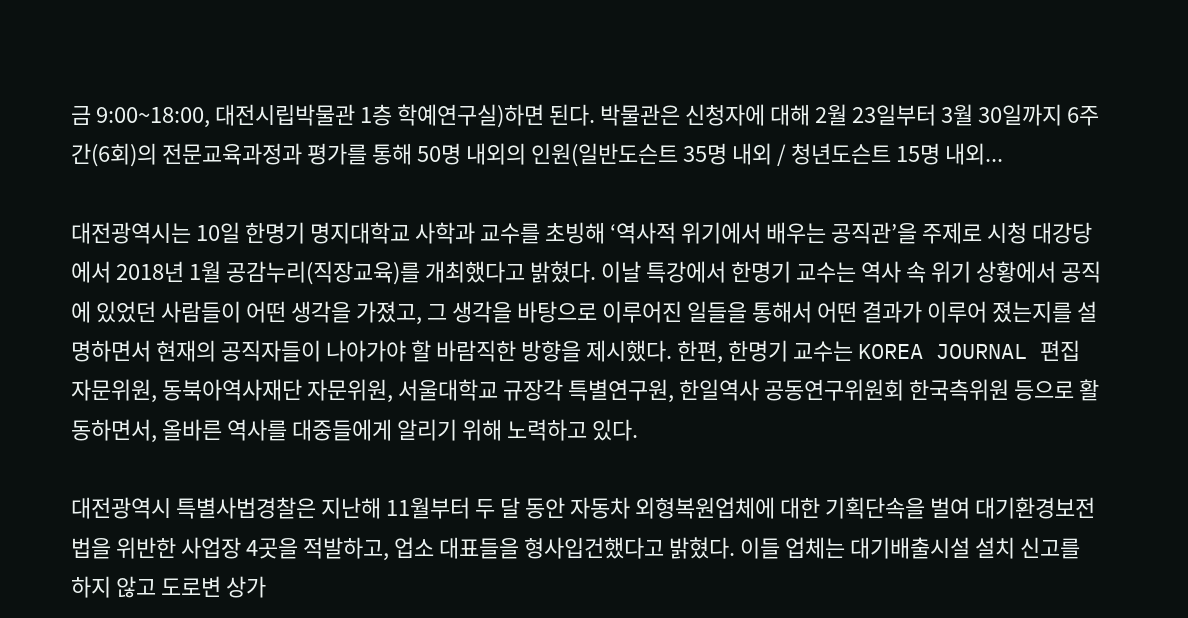금 9:00~18:00, 대전시립박물관 1층 학예연구실)하면 된다. 박물관은 신청자에 대해 2월 23일부터 3월 30일까지 6주간(6회)의 전문교육과정과 평가를 통해 50명 내외의 인원(일반도슨트 35명 내외 / 청년도슨트 15명 내외...

대전광역시는 10일 한명기 명지대학교 사학과 교수를 초빙해 ‘역사적 위기에서 배우는 공직관’을 주제로 시청 대강당에서 2018년 1월 공감누리(직장교육)를 개최했다고 밝혔다. 이날 특강에서 한명기 교수는 역사 속 위기 상황에서 공직에 있었던 사람들이 어떤 생각을 가졌고, 그 생각을 바탕으로 이루어진 일들을 통해서 어떤 결과가 이루어 졌는지를 설명하면서 현재의 공직자들이 나아가야 할 바람직한 방향을 제시했다. 한편, 한명기 교수는 KOREA JOURNAL 편집 자문위원, 동북아역사재단 자문위원, 서울대학교 규장각 특별연구원, 한일역사 공동연구위원회 한국측위원 등으로 활동하면서, 올바른 역사를 대중들에게 알리기 위해 노력하고 있다.

대전광역시 특별사법경찰은 지난해 11월부터 두 달 동안 자동차 외형복원업체에 대한 기획단속을 벌여 대기환경보전법을 위반한 사업장 4곳을 적발하고, 업소 대표들을 형사입건했다고 밝혔다. 이들 업체는 대기배출시설 설치 신고를 하지 않고 도로변 상가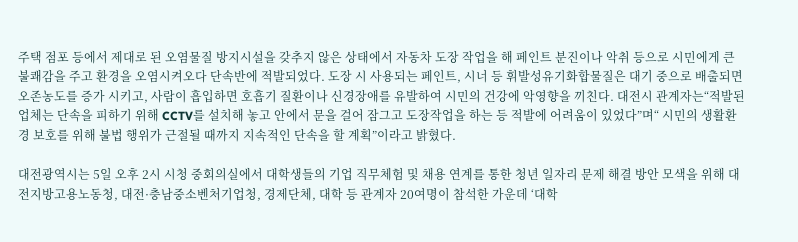주택 점포 등에서 제대로 된 오염물질 방지시설을 갖추지 않은 상태에서 자동차 도장 작업을 해 페인트 분진이나 악취 등으로 시민에게 큰 불쾌감을 주고 환경을 오염시켜오다 단속반에 적발되었다. 도장 시 사용되는 페인트, 시너 등 휘발성유기화합물질은 대기 중으로 배출되면 오존농도를 증가 시키고, 사람이 흡입하면 호흡기 질환이나 신경장애를 유발하여 시민의 건강에 악영향을 끼친다. 대전시 관계자는“적발된 업체는 단속을 피하기 위해 CCTV를 설치해 놓고 안에서 문을 걸어 잠그고 도장작업을 하는 등 적발에 어려움이 있었다”며“ 시민의 생활환경 보호를 위해 불법 행위가 근절될 때까지 지속적인 단속을 할 계획”이라고 밝혔다.

대전광역시는 5일 오후 2시 시청 중회의실에서 대학생들의 기업 직무체험 및 채용 연계를 통한 청년 일자리 문제 해결 방안 모색을 위해 대전지방고용노동청, 대전·충남중소벤처기업청, 경제단체, 대학 등 관계자 20여명이 참석한 가운데 ‘대학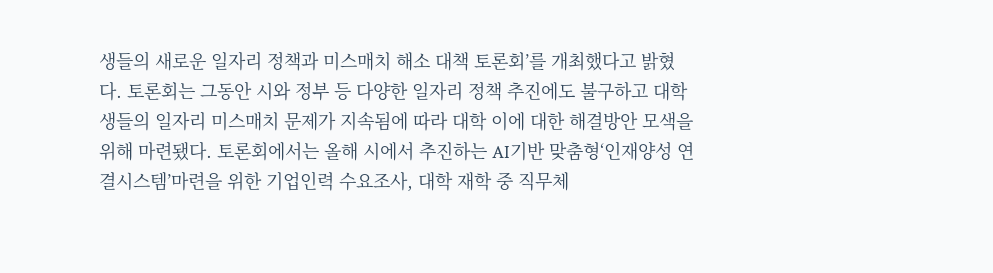생들의 새로운 일자리 정책과 미스매치 해소 대책 토론회’를 개최했다고 밝혔다. 토론회는 그동안 시와 정부 등 다양한 일자리 정책 추진에도 불구하고 대학생들의 일자리 미스매치 문제가 지속됨에 따라 대학 이에 대한 해결방안 모색을 위해 마련됐다. 토론회에서는 올해 시에서 추진하는 AI기반 맞춤형‘인재양성 연결시스템’마련을 위한 기업인력 수요조사, 대학 재학 중 직무체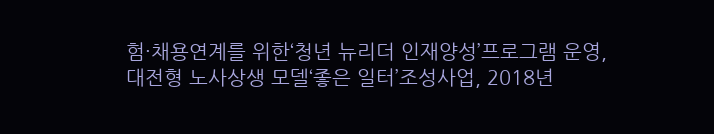험·채용연계를 위한‘청년 뉴리더 인재양성’프로그램 운영, 대전형 노사상생 모델‘좋은 일터’조성사업, 2018년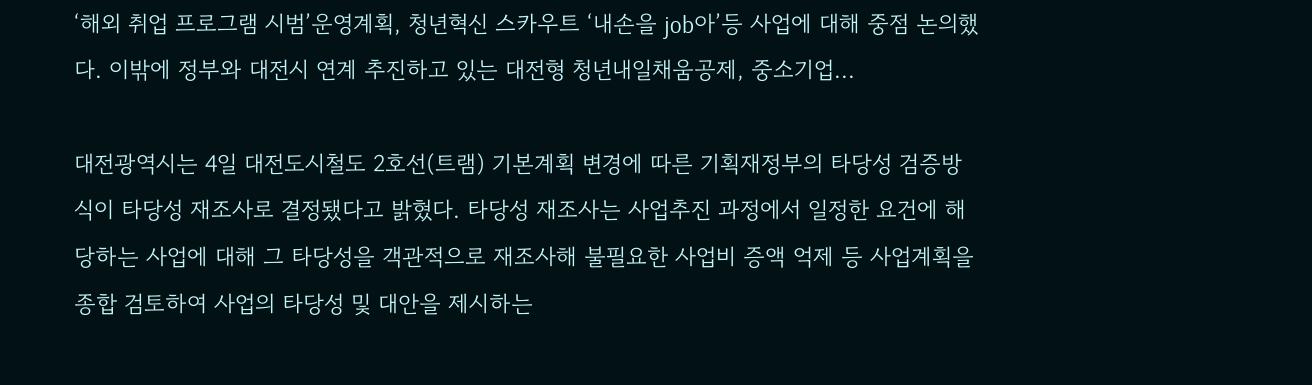‘해외 취업 프로그램 시범’운영계획, 청년혁신 스카우트 ‘내손을 job아’등 사업에 대해 중점 논의했다. 이밖에 정부와 대전시 연계 추진하고 있는 대전형 청년내일채움공제, 중소기업...

대전광역시는 4일 대전도시철도 2호선(트램) 기본계획 변경에 따른 기획재정부의 타당성 검증방식이 타당성 재조사로 결정됐다고 밝혔다. 타당성 재조사는 사업추진 과정에서 일정한 요건에 해당하는 사업에 대해 그 타당성을 객관적으로 재조사해 불필요한 사업비 증액 억제 등 사업계획을 종합 검토하여 사업의 타당성 및 대안을 제시하는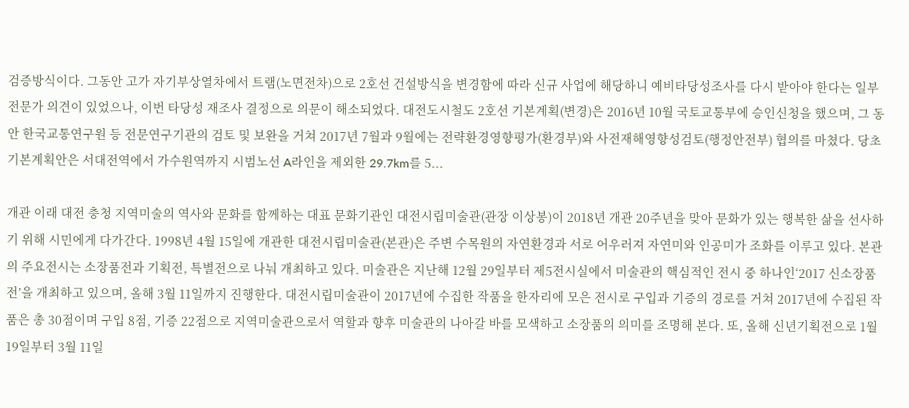검증방식이다. 그동안 고가 자기부상열차에서 트램(노면전차)으로 2호선 건설방식을 변경함에 따라 신규 사업에 해당하니 예비타당성조사를 다시 받아야 한다는 일부 전문가 의견이 있었으나, 이번 타당성 재조사 결정으로 의문이 해소되었다. 대전도시철도 2호선 기본계획(변경)은 2016년 10월 국토교통부에 승인신청을 했으며, 그 동안 한국교통연구원 등 전문연구기관의 검토 및 보완을 거쳐 2017년 7월과 9월에는 전략환경영향평가(환경부)와 사전재해영향성검토(행정안전부) 협의를 마쳤다. 당초 기본계획안은 서대전역에서 가수원역까지 시범노선 A라인을 제외한 29.7km를 5...

개관 이래 대전 충청 지역미술의 역사와 문화를 함께하는 대표 문화기관인 대전시립미술관(관장 이상봉)이 2018년 개관 20주년을 맞아 문화가 있는 행복한 삶을 선사하기 위해 시민에게 다가간다. 1998년 4월 15일에 개관한 대전시립미술관(본관)은 주변 수목원의 자연환경과 서로 어우러져 자연미와 인공미가 조화를 이루고 있다. 본관의 주요전시는 소장품전과 기획전, 특별전으로 나눠 개최하고 있다. 미술관은 지난해 12월 29일부터 제5전시실에서 미술관의 핵심적인 전시 중 하나인‘2017 신소장품전’을 개최하고 있으며, 올해 3월 11일까지 진행한다. 대전시립미술관이 2017년에 수집한 작품을 한자리에 모은 전시로 구입과 기증의 경로를 거쳐 2017년에 수집된 작품은 총 30점이며 구입 8점, 기증 22점으로 지역미술관으로서 역할과 향후 미술관의 나아갈 바를 모색하고 소장품의 의미를 조명해 본다. 또, 올해 신년기획전으로 1월 19일부터 3월 11일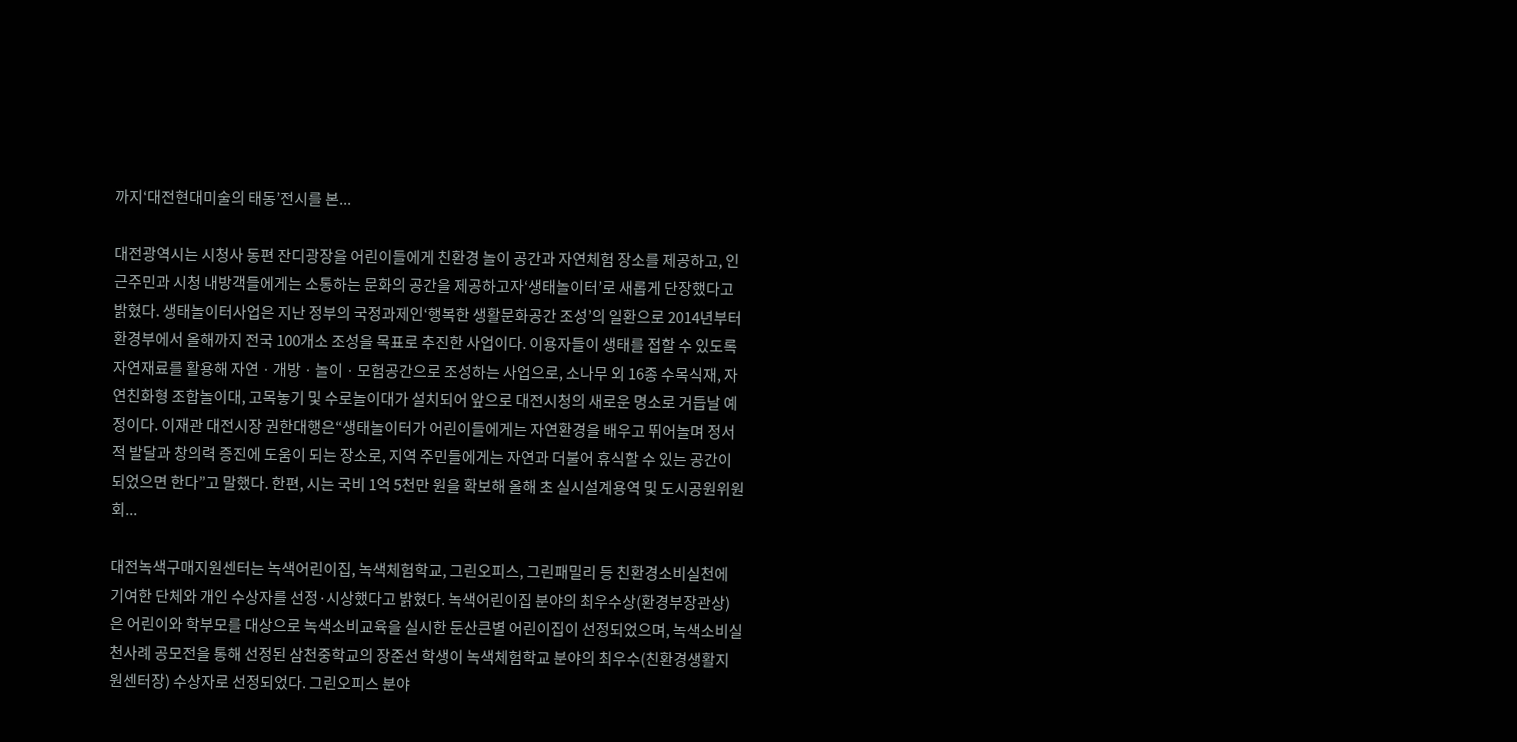까지‘대전현대미술의 태동’전시를 본...

대전광역시는 시청사 동편 잔디광장을 어린이들에게 친환경 놀이 공간과 자연체험 장소를 제공하고, 인근주민과 시청 내방객들에게는 소통하는 문화의 공간을 제공하고자‘생태놀이터’로 새롭게 단장했다고 밝혔다. 생태놀이터사업은 지난 정부의 국정과제인‘행복한 생활문화공간 조성’의 일환으로 2014년부터 환경부에서 올해까지 전국 100개소 조성을 목표로 추진한 사업이다. 이용자들이 생태를 접할 수 있도록 자연재료를 활용해 자연ㆍ개방ㆍ놀이ㆍ모험공간으로 조성하는 사업으로, 소나무 외 16종 수목식재, 자연친화형 조합놀이대, 고목놓기 및 수로놀이대가 설치되어 앞으로 대전시청의 새로운 명소로 거듭날 예정이다. 이재관 대전시장 권한대행은“생태놀이터가 어린이들에게는 자연환경을 배우고 뛰어놀며 정서적 발달과 창의력 증진에 도움이 되는 장소로, 지역 주민들에게는 자연과 더불어 휴식할 수 있는 공간이 되었으면 한다”고 말했다. 한편, 시는 국비 1억 5천만 원을 확보해 올해 초 실시설계용역 및 도시공원위원회...

대전녹색구매지원센터는 녹색어린이집, 녹색체험학교, 그린오피스, 그린패밀리 등 친환경소비실천에 기여한 단체와 개인 수상자를 선정·시상했다고 밝혔다. 녹색어린이집 분야의 최우수상(환경부장관상)은 어린이와 학부모를 대상으로 녹색소비교육을 실시한 둔산큰별 어린이집이 선정되었으며, 녹색소비실천사례 공모전을 통해 선정된 삼천중학교의 장준선 학생이 녹색체험학교 분야의 최우수(친환경생활지원센터장) 수상자로 선정되었다. 그린오피스 분야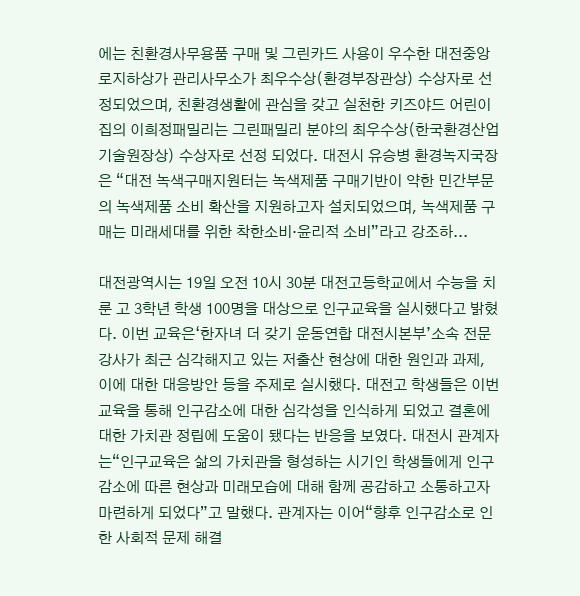에는 친환경사무용품 구매 및 그린카드 사용이 우수한 대전중앙로지하상가 관리사무소가 최우수상(환경부장관상) 수상자로 선정되었으며, 친환경생활에 관심을 갖고 실천한 키즈야드 어린이집의 이희정패밀리는 그린패밀리 분야의 최우수상(한국환경산업기술원장상) 수상자로 선정 되었다. 대전시 유승병 환경녹지국장은 “대전 녹색구매지원터는 녹색제품 구매기반이 약한 민간부문의 녹색제품 소비 확산을 지원하고자 설치되었으며, 녹색제품 구매는 미래세대를 위한 착한소비·윤리적 소비”라고 강조하...

대전광역시는 19일 오전 10시 30분 대전고등학교에서 수능을 치룬 고 3학년 학생 100명을 대상으로 인구교육을 실시했다고 밝혔다. 이번 교육은‘한자녀 더 갖기 운동연합 대전시본부’소속 전문 강사가 최근 심각해지고 있는 저출산 현상에 대한 원인과 과제, 이에 대한 대응방안 등을 주제로 실시했다. 대전고 학생들은 이번 교육을 통해 인구감소에 대한 심각성을 인식하게 되었고 결혼에 대한 가치관 정립에 도움이 됐다는 반응을 보였다. 대전시 관계자는“인구교육은 삶의 가치관을 형성하는 시기인 학생들에게 인구감소에 따른 현상과 미래모습에 대해 함께 공감하고 소통하고자 마련하게 되었다”고 말했다. 관계자는 이어“향후 인구감소로 인한 사회적 문제 해결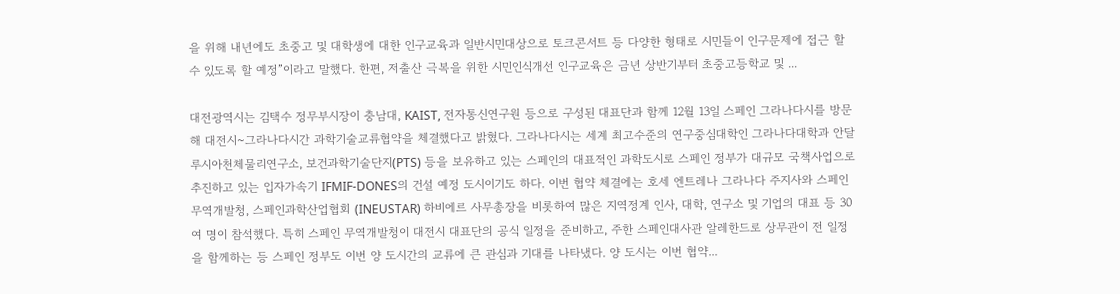을 위해 내년에도 초중고 및 대학생에 대한 인구교육과 일반시민대상으로 토크콘서트 등 다양한 형태로 시민들이 인구문제에 접근 할 수 있도록 할 예정”이라고 말했다. 한편, 저출산 극복을 위한 시민인식개선 인구교육은 금년 상반기부터 초중고등학교 및 ...

대전광역시는 김택수 정무부시장이 충남대, KAIST, 전자통신연구원 등으로 구성된 대표단과 함께 12월 13일 스페인 그라나다시를 방문해 대전시~그라나다시간 과학기술교류협약을 체결했다고 밝혔다. 그라나다시는 세계 최고수준의 연구중심대학인 그라나다대학과 안달루시아천체물리연구소, 보건과학기술단지(PTS) 등을 보유하고 있는 스페인의 대표적인 과학도시로 스페인 정부가 대규모 국책사업으로 추진하고 있는 입자가속기 IFMIF-DONES의 건설 예정 도시이기도 하다. 이번 협약 체결에는 호세 엔트레나 그라나다 주지사와 스페인무역개발청, 스페인과학산업협회 (INEUSTAR) 하비에르 사무총장을 비롯하여 많은 지역정계 인사, 대학, 연구소 및 기업의 대표 등 30여 명이 참석했다. 특히 스페인 무역개발청이 대전시 대표단의 공식 일정을 준비하고, 주한 스페인대사관 알레한드로 상무관이 전 일정을 함께하는 등 스페인 정부도 이번 양 도시간의 교류에 큰 관심과 기대를 나타냈다. 양 도시는 이번 협약...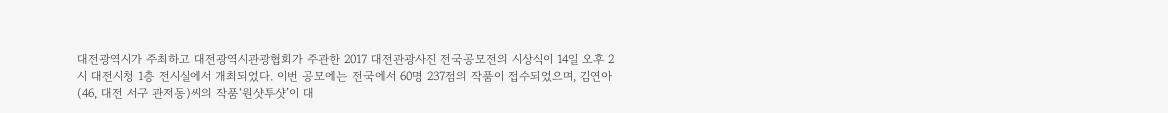대전광역시가 주최하고 대전광역시관광협회가 주관한 2017 대전관광사진 전국공모전의 시상식이 14일 오후 2시 대전시청 1층 전시실에서 개최되었다. 이번 공모에는 전국에서 60명 237점의 작품이 접수되었으며, 김연아(46, 대전 서구 관저동)씨의 작품‘원샷투샷’이 대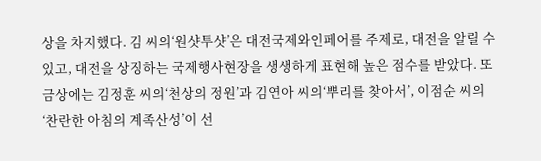상을 차지했다. 김 씨의‘원샷투샷’은 대전국제와인페어를 주제로, 대전을 알릴 수 있고, 대전을 상징하는 국제행사현장을 생생하게 표현해 높은 점수를 받았다. 또 금상에는 김정훈 씨의‘천상의 정원’과 김연아 씨의‘뿌리를 찾아서’, 이점순 씨의‘찬란한 아침의 계족산성’이 선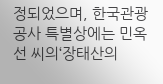정되었으며, 한국관광공사 특별상에는 민옥선 씨의‘장태산의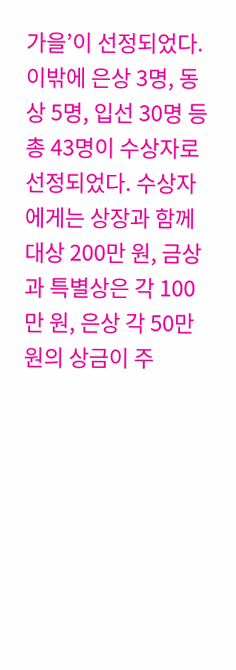가을’이 선정되었다. 이밖에 은상 3명, 동상 5명, 입선 30명 등 총 43명이 수상자로 선정되었다. 수상자에게는 상장과 함께 대상 200만 원, 금상과 특별상은 각 100만 원, 은상 각 50만 원의 상금이 주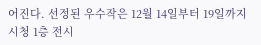어진다. 선정된 우수작은 12월 14일부터 19일까지 시청 1층 전시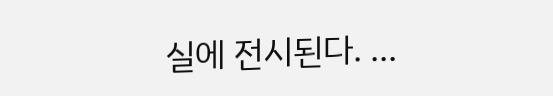실에 전시된다. ...